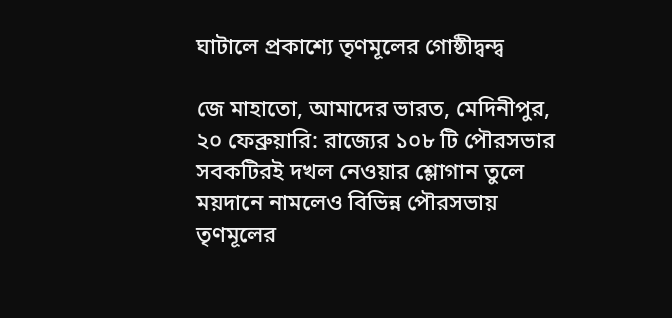ঘাটালে প্রকাশ্যে তৃণমূলের গোষ্ঠীদ্বন্দ্ব

জে মাহাতো, আমাদের ভারত, মেদিনীপুর, ২০ ফেব্রুয়ারি: রাজ্যের ১০৮ টি পৌরসভার সবকটিরই দখল নেওয়ার শ্লোগান তুলে ময়দানে নামলেও বিভিন্ন পৌরসভায় তৃণমূলের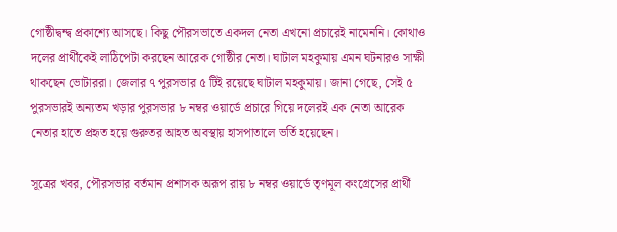গোষ্ঠীদ্বন্দ্ব প্রকাশ্যে আসছে। কিছু পৌরসভাতে একদল নেতা এখনো প্রচারেই নামেননি। কোথাও দলের প্রার্থীকেই লাঠিপেটা করছেন আরেক গোষ্ঠীর নেতা। ঘাটাল মহকুমায় এমন ঘটনারও সাক্ষী থাকছেন ভোটাররা। জেলার ৭ পুরসভার ৫ টিই রয়েছে ঘাটাল মহকুমায়। জানা গেছে, সেই ৫ পুরসভারই অন্যতম খড়ার পুরসভার ৮ নম্বর ওয়ার্ডে প্রচারে গিয়ে দলেরই এক নেতা আরেক নেতার হাতে প্রহৃত হয়ে গুরুতর আহত অবস্থায় হাসপাতালে ভর্তি হয়েছেন।

সূত্রের খবর, পৌরসভার বর্তমান প্রশাসক অরূপ রায় ৮ নম্বর ওয়ার্ডে তৃণমূল কংগ্রেসের প্রার্থী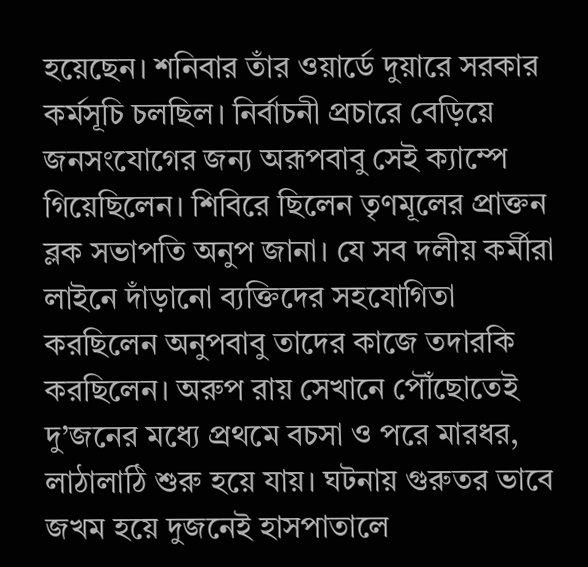হয়েছেন। শনিবার তাঁর ওয়ার্ডে দুয়ারে সরকার কর্মসূচি চলছিল। নির্বাচনী প্রচারে বেড়িয়ে জনসংযোগের জন্য অরূপবাবু সেই ক্যাম্পে গিয়েছিলেন। শিবিরে ছিলেন তৃণমূলের প্রাক্তন ব্লক সভাপতি অনুপ জানা। যে সব দলীয় কর্মীরা লাইনে দাঁড়ানো ব্যক্তিদের সহযোগিতা করছিলেন অনুপবাবু তাদের কাজে তদারকি করছিলেন। অরুপ রায় সেখানে পৌঁছোতেই দু’জনের মধ্যে প্রথমে বচসা ও পরে মারধর, লাঠালাঠি শুরু হয়ে যায়। ঘটনায় গুরুতর ভাবে জখম হয়ে দুজনেই হাসপাতালে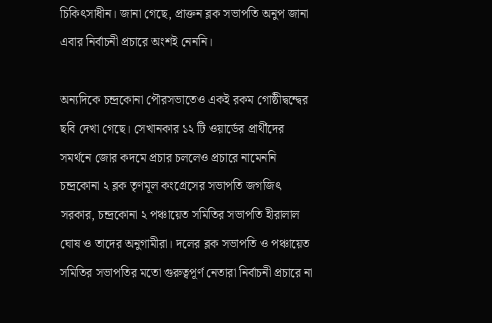চিকিৎসাধীন। জানা গেছে, প্রাক্তন ব্লক সভাপতি অনুপ জানা এবার নির্বাচনী প্রচারে অংশই নেননি।

অন্যদিকে চন্দ্রকোনা পৌরসভাতেও একই রকম গোষ্ঠীদ্বন্দ্বের ছবি দেখা গেছে। সেখানকার ১২ টি ওয়ার্ডের প্রার্থীদের সমর্থনে জোর কদমে প্রচার চললেও প্রচারে নামেননি চন্দ্রকোনা ২ ব্লক তৃণমূল কংগ্রেসের সভাপতি জগজিৎ সরকার, চন্দ্রকোনা ২ পঞ্চায়েত সমিতির সভাপতি হীরালাল ঘোষ ও তাদের অনুগামীরা। দলের ব্লক সভাপতি ও পঞ্চায়েত সমিতির সভাপতির মতো গুরুত্বপূর্ণ নেতারা নির্বাচনী প্রচারে না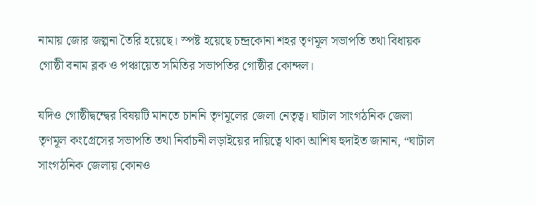নামায় জোর জল্পনা তৈরি হয়েছে। স্পষ্ট হয়েছে চন্দ্রকোনা শহর তৃণমূল সভাপতি তথা বিধায়ক গোষ্ঠী বনাম ব্লক ও পঞ্চায়েত সমিতির সভাপতির গোষ্ঠীর কোন্দল।

যদিও গোষ্ঠীদ্বন্দ্বের বিষয়টি মানতে চাননি তৃণমূলের জেলা নেতৃত্ব। ঘাটাল সাংগঠনিক জেলা তৃণমূল কংগ্রেসের সভাপতি তথা নির্বাচনী লড়াইয়ের দায়িত্বে থাকা আশিষ হুদাইত জানান, “ঘাটাল সাংগঠনিক জেলায় কোনও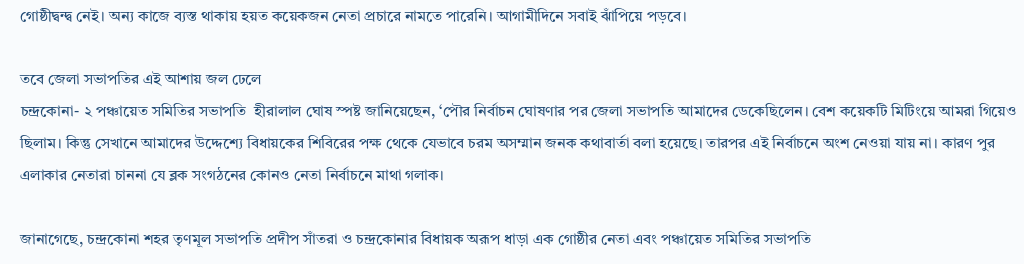গোষ্ঠীদ্বন্দ্ব নেই। অন্য কাজে ব্যস্ত থাকায় হয়ত কয়েকজন নেতা প্রচারে নামতে পারেনি। আগামীদিনে সবাই ঝাঁপিয়ে পড়বে।

তবে জেলা সভাপতির এই আশায় জল ঢেলে
চন্দ্রকোনা- ২ পঞ্চায়েত সমিতির সভাপতি  হীরালাল ঘোষ স্পষ্ট জানিয়েছেন, ‘পৌর নির্বাচন ঘোষণার পর জেলা সভাপতি আমাদের ডেকেছিলেন। বেশ কয়েকটি মিটিংয়ে আমরা গিয়েও ছিলাম। কিন্তু সেখানে আমাদের উদ্দেশ্যে বিধায়কের শিবিরের পক্ষ থেকে যেভাবে চরম অসম্মান জনক কথাবার্তা বলা হয়েছে। তারপর এই নির্বাচনে অংশ নেওয়া যায় না। কারণ পুর এলাকার নেতারা চাননা যে ব্লক সংগঠনের কোনও নেতা নির্বাচনে মাথা গলাক।

জানাগেছে, চন্দ্রকোনা শহর তৃণমূল সভাপতি প্রদীপ সাঁতরা ও চন্দ্রকোনার বিধায়ক অরূপ ধাড়া এক গোষ্ঠীর নেতা এবং পঞ্চায়েত সমিতির সভাপতি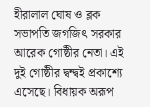হীরালাল ঘোষ ও ব্লক সভাপতি জগজিৎ সরকার আরেক গোষ্ঠীর নেতা। এই দুই গোষ্ঠীর দ্বন্দ্বই প্রকাশ্যে এসেছে। বিধায়ক অরূপ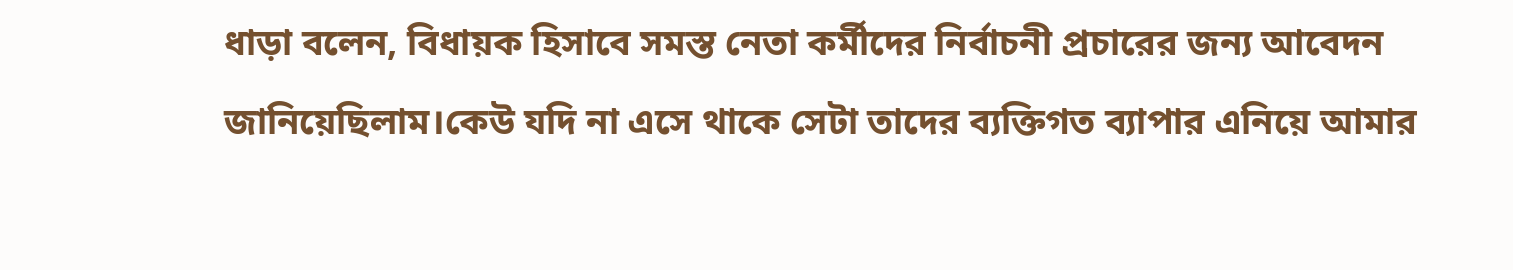ধাড়া বলেন, বিধায়ক হিসাবে সমস্ত নেতা কর্মীদের নির্বাচনী প্রচারের জন্য আবেদন জানিয়েছিলাম।কেউ যদি না এসে থাকে সেটা তাদের ব্যক্তিগত ব্যাপার এনিয়ে আমার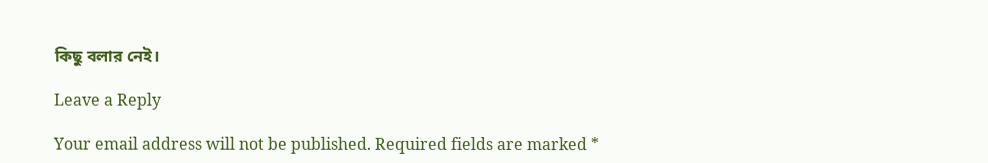কিছু বলার নেই।

Leave a Reply

Your email address will not be published. Required fields are marked *